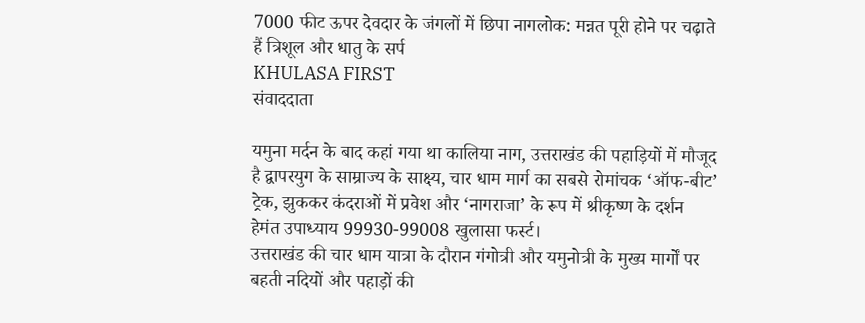7000 फीट ऊपर देवदार के जंगलों में छिपा नागलोक: मन्नत पूरी होने पर चढ़ाते हैं त्रिशूल और धातु के सर्प
KHULASA FIRST
संवाददाता

यमुना मर्दन के बाद कहां गया था कालिया नाग, उत्तराखंड की पहाड़ियों में मौजूद है द्वापरयुग के साम्राज्य के साक्ष्य, चार धाम मार्ग का सबसे रोमांचक ‘ऑफ-बीट’ ट्रेक, झुककर कंदराओं में प्रवेश और ‘नागराजा’ के रूप में श्रीकृष्ण के दर्शन
हेमंत उपाध्याय 99930-99008 खुलासा फर्स्ट।
उत्तराखंड की चार धाम यात्रा के दौरान गंगोत्री और यमुनोत्री के मुख्य मार्गों पर बहती नदियों और पहाड़ों की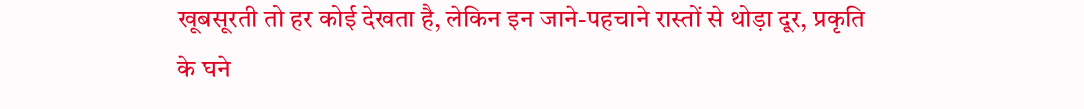खूबसूरती तो हर कोई देखता है, लेकिन इन जाने-पहचाने रास्तों से थोड़ा दूर, प्रकृति के घने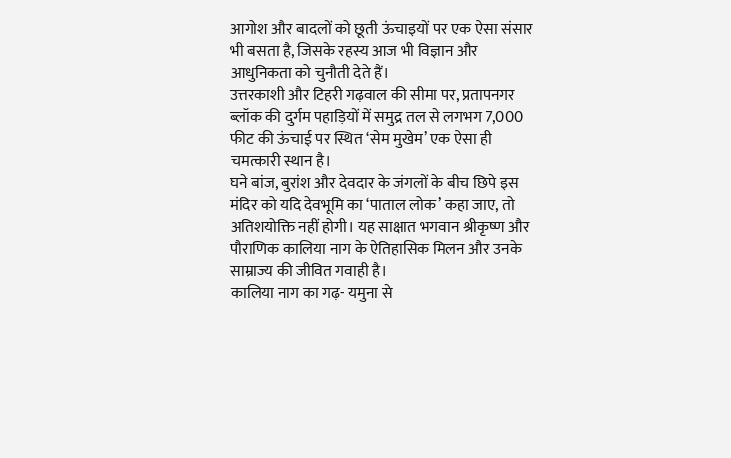आगोश और बादलों को छूती ऊंचाइयों पर एक ऐसा संसार भी बसता है, जिसके रहस्य आज भी विज्ञान और आधुनिकता को चुनौती देते हैं।
उत्तरकाशी और टिहरी गढ़वाल की सीमा पर, प्रतापनगर ब्लॉक की दुर्गम पहाड़ियों में समुद्र तल से लगभग 7,000 फीट की ऊंचाई पर स्थित ‘सेम मुखेम’ एक ऐसा ही चमत्कारी स्थान है।
घने बांज, बुरांश और देवदार के जंगलों के बीच छिपे इस मंदिर को यदि देवभूमि का ‘पाताल लोक’ कहा जाए, तो अतिशयोक्ति नहीं होगी। यह साक्षात भगवान श्रीकृष्ण और पौराणिक कालिया नाग के ऐतिहासिक मिलन और उनके साम्राज्य की जीवित गवाही है।
कालिया नाग का गढ़- यमुना से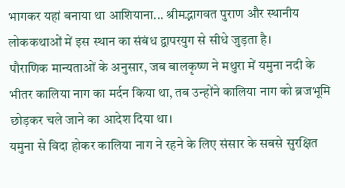भागकर यहां बनाया था आशियाना... श्रीमद्भागवत पुराण और स्थानीय लोककथाओं में इस स्थान का संबंध द्वापरयुग से सीधे जुड़ता है।
पौराणिक मान्यताओं के अनुसार, जब बालकृष्ण ने मथुरा में यमुना नदी के भीतर कालिया नाग का मर्दन किया था, तब उन्होंने कालिया नाग को ब्रजभूमि छोड़कर चले जाने का आदेश दिया था।
यमुना से विदा होकर कालिया नाग ने रहने के लिए संसार के सबसे सुरक्षित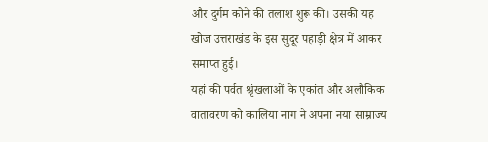और दुर्गम कोने की तलाश शुरू की। उसकी यह खोज उत्तराखंड के इस सुदूर पहाड़ी क्षेत्र में आकर समाप्त हुई।
यहां की पर्वत श्रृंखलाओं के एकांत और अलौकिक वातावरण को कालिया नाग ने अपना नया साम्राज्य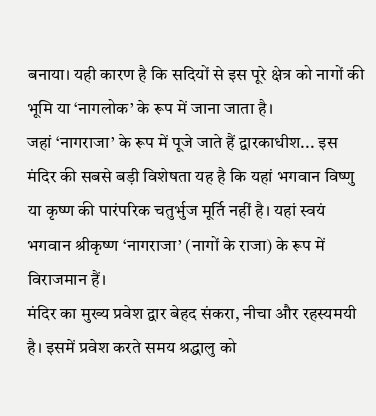बनाया। यही कारण है कि सदियों से इस पूरे क्षेत्र को नागों की भूमि या ‘नागलोक’ के रूप में जाना जाता है।
जहां ‘नागराजा’ के रूप में पूजे जाते हैं द्वारकाधीश... इस मंदिर की सबसे बड़ी विशेषता यह है कि यहां भगवान विष्णु या कृष्ण की पारंपरिक चतुर्भुज मूर्ति नहीं है। यहां स्वयं भगवान श्रीकृष्ण ‘नागराजा’ (नागों के राजा) के रूप में विराजमान हैं।
मंदिर का मुख्य प्रवेश द्वार बेहद संकरा, नीचा और रहस्यमयी है। इसमें प्रवेश करते समय श्रद्धालु को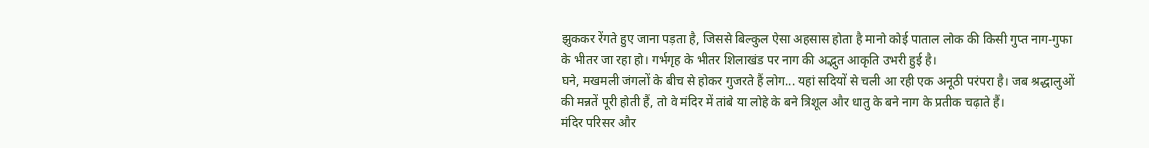झुककर रेंगते हुए जाना पड़ता है, जिससे बिल्कुल ऐसा अहसास होता है मानो कोई पाताल लोक की किसी गुप्त नाग-गुफा के भीतर जा रहा हो। गर्भगृह के भीतर शिलाखंड पर नाग की अद्भुत आकृति उभरी हुई है।
घने, मखमली जंगलों के बीच से होकर गुजरते हैं लोग... यहां सदियों से चली आ रही एक अनूठी परंपरा है। जब श्रद्धालुओं की मन्नतें पूरी होती हैं, तो वे मंदिर में तांबे या लोहे के बने त्रिशूल और धातु के बने नाग के प्रतीक चढ़ाते हैं।
मंदिर परिसर और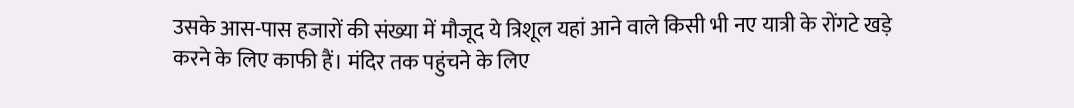उसके आस-पास हजारों की संख्या में मौजूद ये त्रिशूल यहां आने वाले किसी भी नए यात्री के रोंगटे खड़े करने के लिए काफी हैं। मंदिर तक पहुंचने के लिए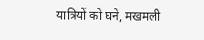यात्रियों को घने, मखमली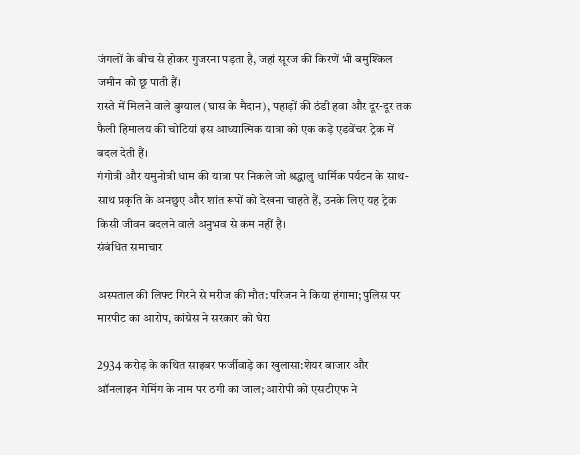जंगलों के बीच से होकर गुजरना पड़ता है, जहां सूरज की किरणें भी बमुश्किल जमीन को छू पाती हैं।
रास्ते में मिलने वाले बुग्याल (घास के मैदान), पहाड़ों की ठंडी हवा और दूर-दूर तक फैली हिमालय की चोटियां इस आध्यात्मिक यात्रा को एक कड़े एडवेंचर ट्रेक में बदल देती हैं।
गंगोत्री और यमुनोत्री धाम की यात्रा पर निकले जो श्रद्धालु धार्मिक पर्यटन के साथ-साथ प्रकृति के अनछुए और शांत रूपों को देखना चाहते हैं, उनके लिए यह ट्रेक किसी जीवन बदलने वाले अनुभव से कम नहीं है।
संबंधित समाचार

अस्पताल की लिफ्ट गिरने से मरीज की मौत:परिजन ने किया हंगामा; पुलिस पर मारपीट का आरोप, कांग्रेस ने सरकार को घेरा

2934 करोड़ के कथित साइबर फर्जीवाड़े का खुलासा:शेयर बाजार और ऑनलाइन गेमिंग के नाम पर ठगी का जाल; आरोपी को एसटीएफ ने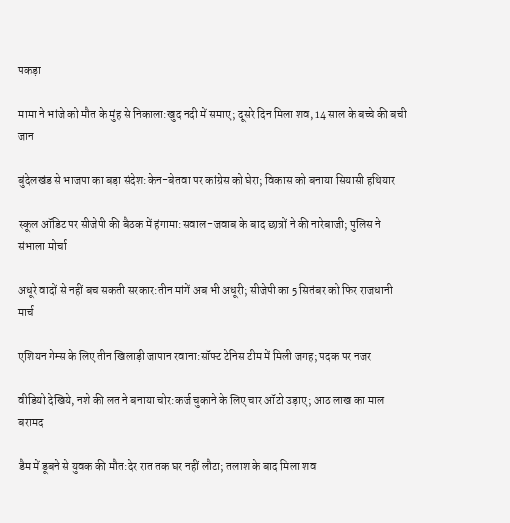पकड़ा

मामा ने भांजे को मौत के मुंह से निकाला:खुद नदी में समाए; दूसरे दिन मिला शव, 14 साल के बच्चे की बची जान

बुंदेलखंड से भाजपा का बड़ा संदेश:केन-बेतवा पर कांग्रेस को घेरा; विकास को बनाया सियासी हथियार

स्कूल ऑडिट पर सीजेपी की बैठक में हंगामा:सवाल-जवाब के बाद छात्रों ने की नारेबाजी; पुलिस ने संभाला मोर्चा

अधूरे वादों से नहीं बच सकती सरकार:तीन मांगें अब भी अधूरी; सीजेपी का 5 सितंबर को फिर राजधानी मार्च

एशियन गेम्स के लिए तीन खिलाड़ी जापान रवाना:सॉफ्ट टेनिस टीम में मिली जगह; पदक पर नजर

वीडियो देखिये, नशे की लत ने बनाया चोर:कर्ज चुकाने के लिए चार ऑटो उड़ाए; आठ लाख का माल बरामद

डैम में डूबने से युवक की मौत:देर रात तक घर नहीं लौटा; तलाश के बाद मिला शव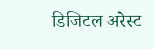डिजिटल अरेस्ट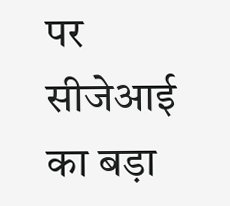पर सीजेआई का बड़ा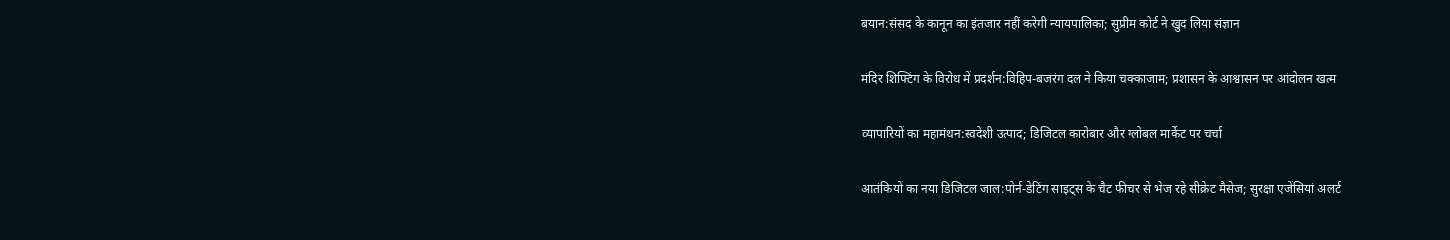बयान:संसद के कानून का इंतजार नहीं करेगी न्यायपालिका; सुप्रीम कोर्ट ने खुद लिया संज्ञान

मंदिर शिफ्टिंग के विरोध में प्रदर्शन:विहिप-बजरंग दल ने किया चक्काजाम; प्रशासन के आश्वासन पर आंदोलन खत्म

व्यापारियों का महामंथन:स्वदेशी उत्पाद; डिजिटल कारोबार और ग्लोबल मार्केट पर चर्चा

आतंकियों का नया डिजिटल जाल:पोर्न-डेटिंग साइट्स के चैट फीचर से भेज रहे सीक्रेट मैसेज; सुरक्षा एजेंसियां अलर्ट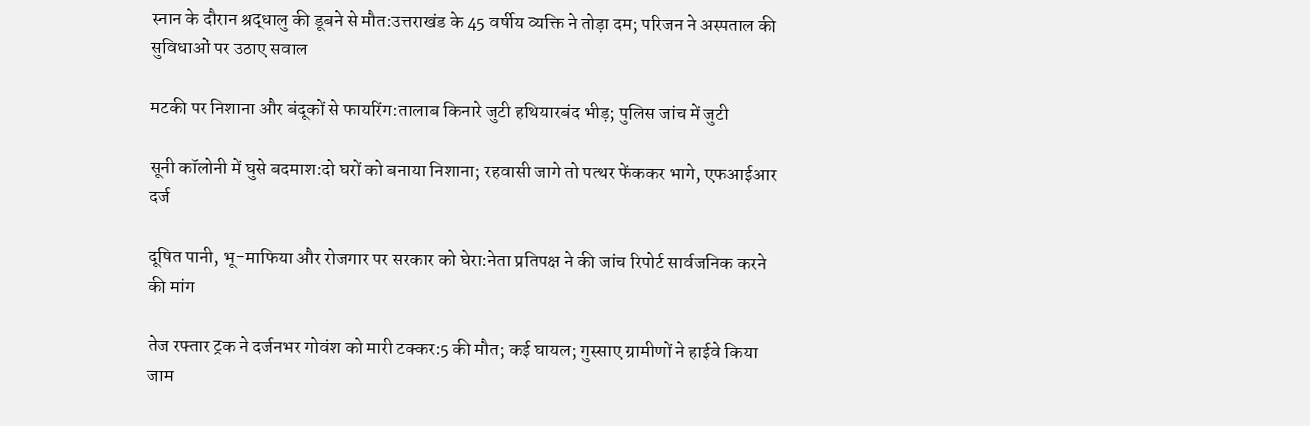स्नान के दौरान श्रद्धालु की डूबने से मौत:उत्तराखंड के 45 वर्षीय व्यक्ति ने तोड़ा दम; परिजन ने अस्पताल की सुविधाओं पर उठाए सवाल

मटकी पर निशाना और बंदूकों से फायरिंग:तालाब किनारे जुटी हथियारबंद भीड़; पुलिस जांच में जुटी

सूनी कॉलोनी में घुसे बदमाश:दो घरों को बनाया निशाना; रहवासी जागे तो पत्थर फेंककर भागे, एफआईआर दर्ज

दूषित पानी, भू-माफिया और रोजगार पर सरकार को घेरा:नेता प्रतिपक्ष ने की जांच रिपोर्ट सार्वजनिक करने की मांग

तेज रफ्तार ट्रक ने दर्जनभर गोवंश को मारी टक्कर:5 की मौत; कई घायल; गुस्साए ग्रामीणों ने हाईवे किया जाम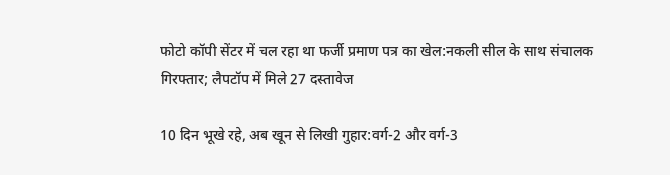फोटो कॉपी सेंटर में चल रहा था फर्जी प्रमाण पत्र का खेल:नकली सील के साथ संचालक गिरफ्तार; लैपटॉप में मिले 27 दस्तावेज

10 दिन भूखे रहे, अब खून से लिखी गुहार:वर्ग-2 और वर्ग-3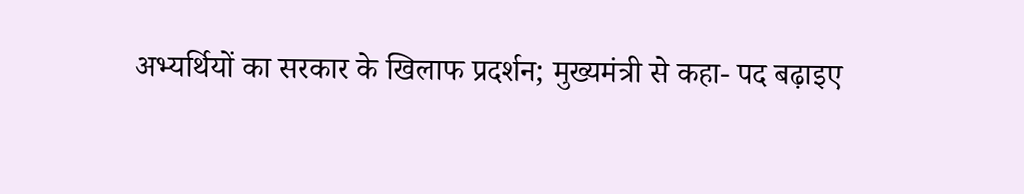अभ्यर्थियों का सरकार के खिलाफ प्रदर्शन; मुख्यमंत्री से कहा- पद बढ़ाइए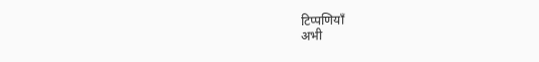टिप्पणियाँ
अभी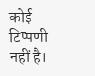कोई टिप्पणी नहीं है।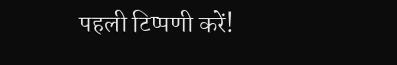पहली टिप्पणी करें!